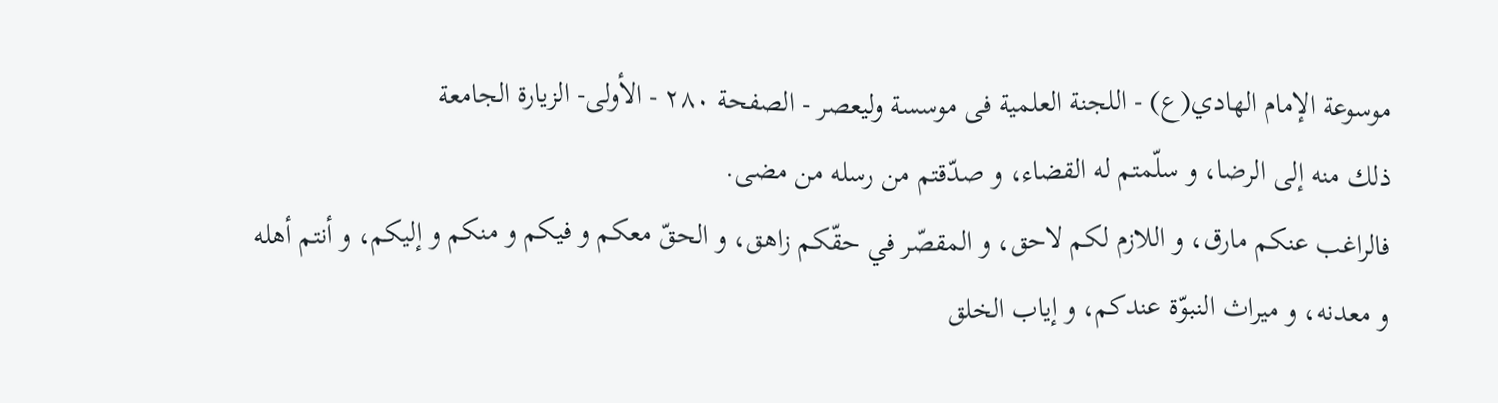موسوعة الإمام الهادي(ع) - اللجنة العلمیة فی موسسة ولیعصر - الصفحة ٢٨٠ - الأولى- الزيارة الجامعة
ذلك منه إلى الرضا، و سلّمتم له القضاء، و صدّقتم من رسله من مضى.
فالراغب عنكم مارق، و اللازم لكم لاحق، و المقصّر في حقّكم زاهق، و الحقّ معكم و فيكم و منكم و إليكم، و أنتم أهله و معدنه، و ميراث النبوّة عندكم، و إياب الخلق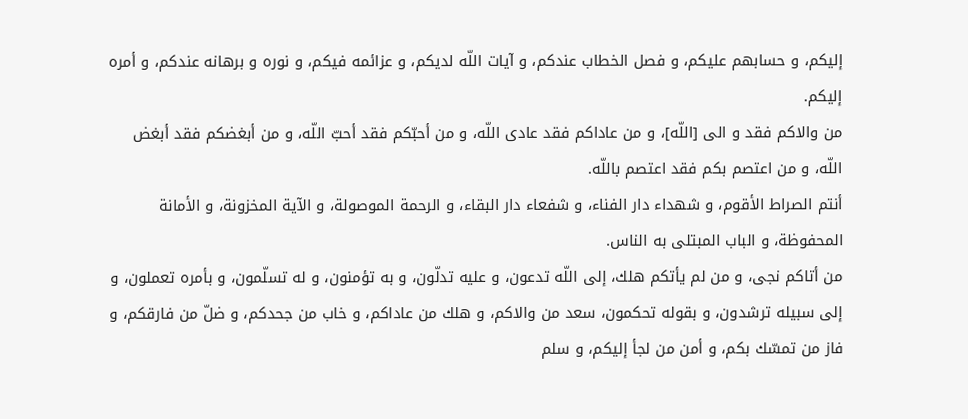إليكم، و حسابهم عليكم، و فصل الخطاب عندكم، و آيات اللّه لديكم، و عزائمه فيكم، و نوره و برهانه عندكم، و أمره إليكم.
من والاكم فقد و الى [اللّه]، و من عاداكم فقد عادى اللّه، و من أحبّكم فقد أحبّ اللّه، و من أبغضكم فقد أبغض اللّه، و من اعتصم بكم فقد اعتصم باللّه.
أنتم الصراط الأقوم، و شهداء دار الفناء، و شفعاء دار البقاء، و الرحمة الموصولة، و الآية المخزونة، و الأمانة المحفوظة، و الباب المبتلى به الناس.
من أتاكم نجى، و من لم يأتكم هلك، إلى اللّه تدعون، و عليه تدلّون، و به تؤمنون، و له تسلّمون، و بأمره تعملون، و إلى سبيله ترشدون، و بقوله تحكمون، سعد من والاكم، و هلك من عاداكم، و خاب من جحدكم، و ضلّ من فارقكم، و فاز من تمسّك بكم، و أمن من لجأ إليكم، و سلم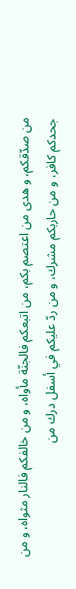من صدّقكم، و هدى من اعتصم بكم، من اتبعكم فالجنّة مأواه، و من خالفكم فالنار مثواه، و من جحدكم كافر، و من حاربكم مشرك، و من ردّ عليكم في أسفل درك من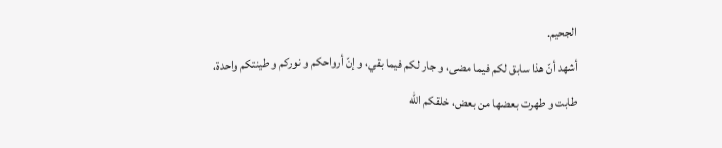الجحيم.
أشهد أنّ هذا سابق لكم فيما مضى، و جار لكم فيما بقي، و إنّ أرواحكم و نوركم و طينتكم واحدة، طابت و طهرت بعضها من بعض، خلقكم اللّه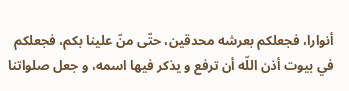أنوارا، فجعلكم بعرشه محدقين، حتّى منّ علينا بكم، فجعلكم في بيوت أذن اللّه أن ترفع و يذكر فيها اسمه، و جعل صلواتنا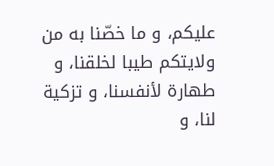عليكم، و ما خصّنا به من ولايتكم طيبا لخلقنا، و طهارة لأنفسنا، و تزكية لنا، و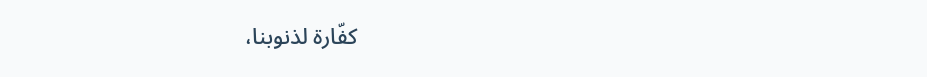كفّارة لذنوبنا،